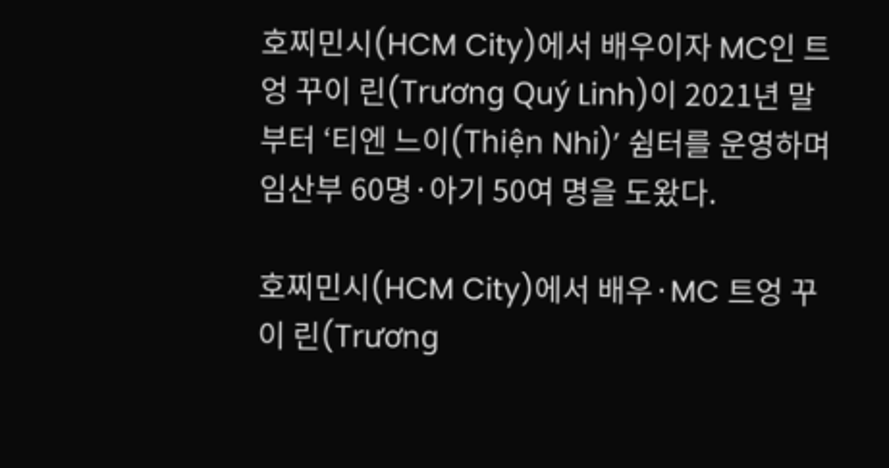호찌민시(HCM City)에서 배우이자 MC인 트엉 꾸이 린(Trương Quý Linh)이 2021년 말부터 ‘티엔 느이(Thiện Nhi)’ 쉼터를 운영하며 임산부 60명·아기 50여 명을 도왔다.

호찌민시(HCM City)에서 배우·MC 트엉 꾸이 린(Trương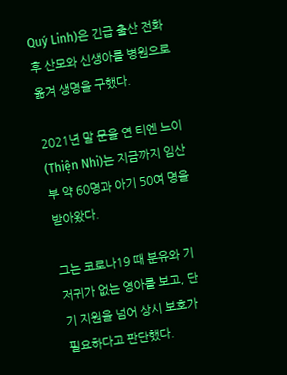Quý Linh)은 긴급 출산 전화 후 산모와 신생아를 병원으로 옮겨 생명을 구했다.

2021년 말 문을 연 티엔 느이(Thiện Nhi)는 지금까지 임산부 약 60명과 아기 50여 명을 받아왔다.

그는 코로나19 때 분유와 기저귀가 없는 영아를 보고, 단기 지원을 넘어 상시 보호가 필요하다고 판단했다.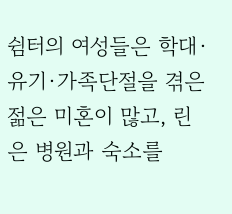쉼터의 여성들은 학대·유기·가족단절을 겪은 젊은 미혼이 많고, 린은 병원과 숙소를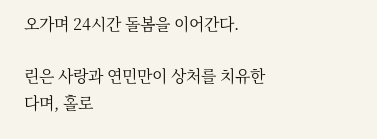오가며 24시간 돌봄을 이어간다.

린은 사랑과 연민만이 상처를 치유한다며, 홀로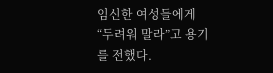임신한 여성들에게 “두려워 말라”고 용기를 전했다.